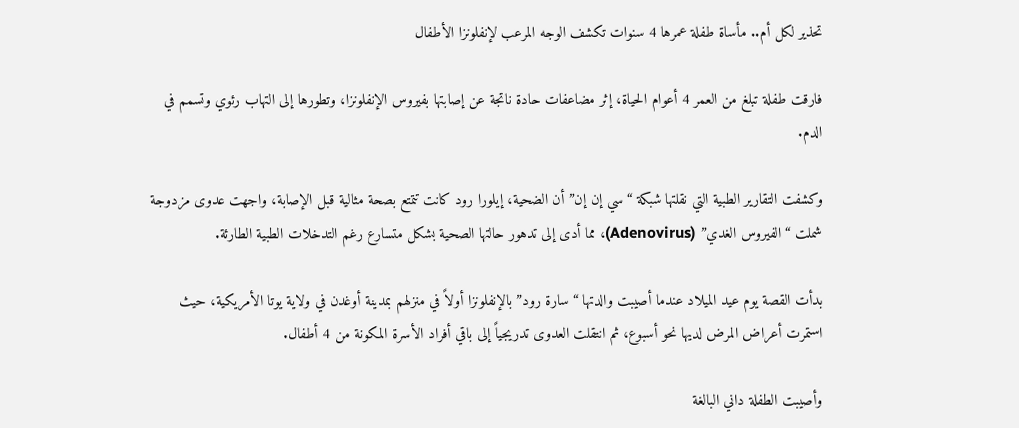تحذير لكل أم.. مأساة طفلة عمرها 4 سنوات تكشف الوجه المرعب لإنفلونزا الأطفال

فارقت طفلة تبلغ من العمر 4 أعوام الحياة، إثر مضاعفات حادة ناتجة عن إصابتها بفيروس الإنفلونزا، وتطورها إلى التهاب رئوي وتسمم في الدم.

وكشفت التقارير الطبية التي نقلتها شبكة “سي إن إن” أن الضحية، إيلورا رود كانت تتمتع بصحة مثالية قبل الإصابة، واجهت عدوى مزدوجة شملت “الفيروس الغدي” (Adenovirus)، مما أدى إلى تدهور حالتها الصحية بشكل متسارع رغم التدخلات الطبية الطارئة.

بدأت القصة يوم عيد الميلاد عندما أصيبت والدتها “سارة رود” بالإنفلونزا أولاً في منزلهم بمدينة أوغدن في ولاية يوتا الأمريكية، حيث استمرت أعراض المرض لديها نحو أسبوع، ثم انتقلت العدوى تدريجياً إلى باقي أفراد الأسرة المكونة من 4 أطفال.

وأصيبت الطفلة داني البالغة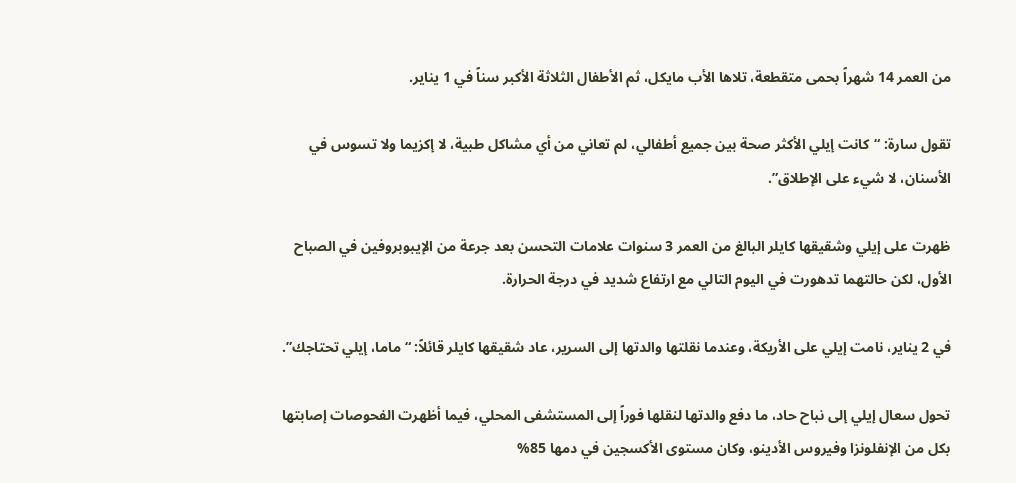من العمر 14 شهراً بحمى متقطعة، تلاها الأب مايكل، ثم الأطفال الثلاثة الأكبر سناً في 1 يناير.

تقول سارة: “كانت إيلي الأكثر صحة بين جميع أطفالي، لم تعاني من أي مشاكل طبية، لا إكزيما ولا تسوس في الأسنان، لا شيء على الإطلاق”.

ظهرت على إيلي وشقيقها كايلر البالغ من العمر 3 سنوات علامات التحسن بعد جرعة من الإيبوبروفين في الصباح الأول، لكن حالتهما تدهورت في اليوم التالي مع ارتفاع شديد في درجة الحرارة.

في 2 يناير، نامت إيلي على الأريكة، وعندما نقلتها والدتها إلى السرير، عاد شقيقها كايلر قائلاً: “ماما، إيلي تحتاجك”.

تحول سعال إيلي إلى نباح حاد، ما دفع والدتها لنقلها فوراً إلى المستشفى المحلي، فيما أظهرت الفحوصات إصابتها بكل من الإنفلونزا وفيروس الأدينو، وكان مستوى الأكسجين في دمها 85%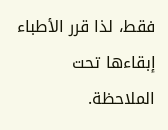فقط، لذا قرر الأطباء إبقاءها تحت الملاحظة.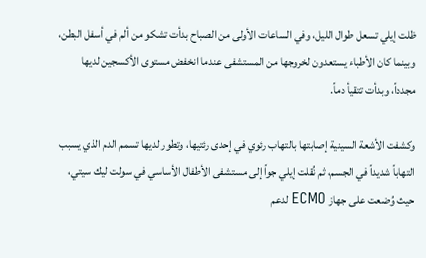ظلت إيلي تسعل طوال الليل، وفي الساعات الأولى من الصباح بدأت تشكو من ألم في أسفل البطن، وبينما كان الأطباء يستعدون لخروجها من المستشفى عندما انخفض مستوى الأكسجين لديها مجدداً، وبدأت تتقيأ دماً.

وكشفت الأشعة السينية إصابتها بالتهاب رئوي في إحدى رئتيها، وتطور لديها تسمم الدم الذي يسبب التهاباً شديداً في الجسم، ثم نُقلت إيلي جواً إلى مستشفى الأطفال الأساسي في سولت ليك سيتي، حيث وُضعت على جهاز ECMO لدعم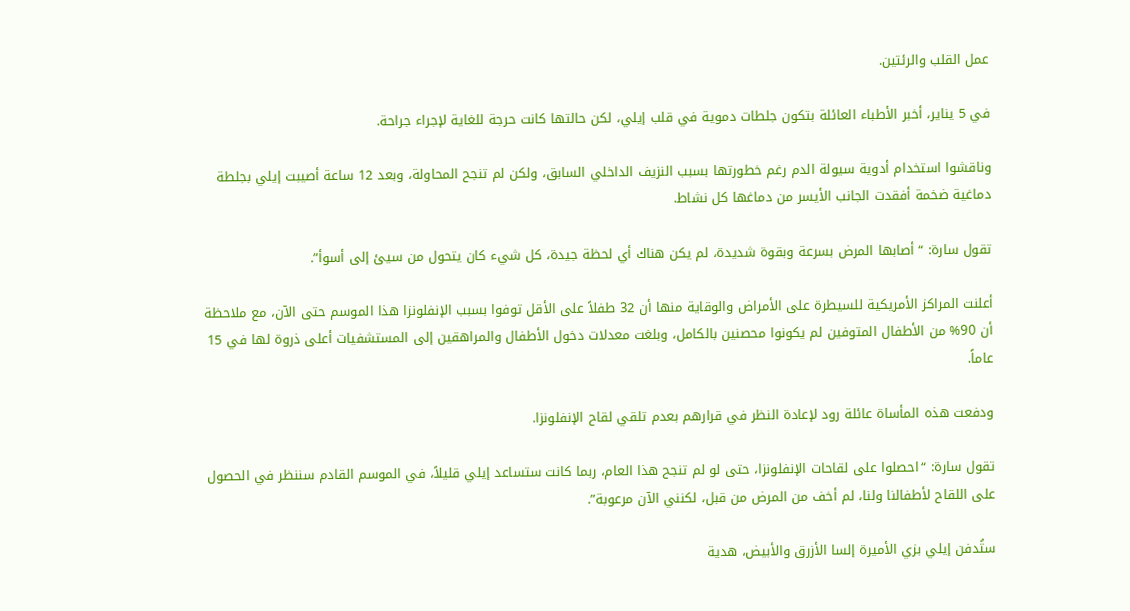عمل القلب والرئتين.

في 5 يناير، أخبر الأطباء العائلة بتكون جلطات دموية في قلب إيلي، لكن حالتها كانت حرجة للغاية لإجراء جراحة.

وناقشوا استخدام أدوية سيولة الدم رغم خطورتها بسبب النزيف الداخلي السابق، ولكن لم تنجح المحاولة، وبعد 12 ساعة أصيبت إيلي بجلطة دماغية ضخمة أفقدت الجانب الأيسر من دماغها كل نشاط.

تقول سارة: “أصابها المرض بسرعة وبقوة شديدة، لم يكن هناك أي لحظة جيدة، كل شيء كان يتحول من سيئ إلى أسوأ”.

أعلنت المراكز الأمريكية للسيطرة على الأمراض والوقاية منها أن 32 طفلاً على الأقل توفوا بسبب الإنفلونزا هذا الموسم حتى الآن، مع ملاحظة أن 90% من الأطفال المتوفين لم يكونوا محصنين بالكامل، وبلغت معدلات دخول الأطفال والمراهقين إلى المستشفيات أعلى ذروة لها في 15 عاماً.

ودفعت هذه المأساة عائلة رود لإعادة النظر في قرارهم بعدم تلقي لقاح الإنفلونزا.

تقول سارة: “احصلوا على لقاحات الإنفلونزا، حتى لو لم تنجح هذا العام، ربما كانت ستساعد إيلي قليلاً، في الموسم القادم سننظر في الحصول على اللقاح لأطفالنا ولنا، لم أخف من المرض من قبل، لكنني الآن مرعوبة”.

ستُدفن إيلي بزي الأميرة إلسا الأزرق والأبيض، هدية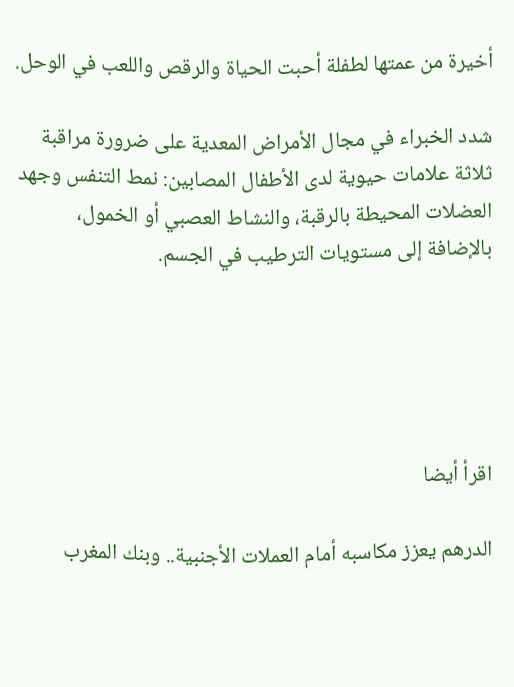أخيرة من عمتها لطفلة أحبت الحياة والرقص واللعب في الوحل.

شدد الخبراء في مجال الأمراض المعدية على ضرورة مراقبة ثلاثة علامات حيوية لدى الأطفال المصابين: نمط التنفس وجهد العضلات المحيطة بالرقبة، والنشاط العصبي أو الخمول، بالإضافة إلى مستويات الترطيب في الجسم.





اقرأ أيضا

الدرهم يعزز مكاسبه أمام العملات الأجنبية.. وبنك المغرب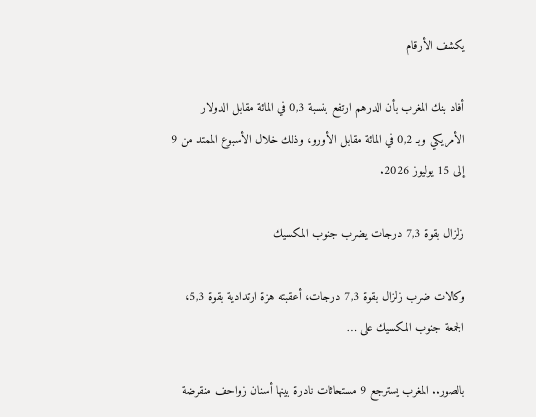يكشف الأرقام

أفاد بنك المغرب بأن الدرهم ارتفع بنسبة 0,3 في المائة مقابل الدولار الأمريكي وبـ 0,2 في المائة مقابل الأورو، وذلك خلال الأسبوع الممتد من 9 إلى 15 يوليوز 2026.

زلزال بقوة 7,3 درجات يضرب جنوب المكسيك

وكالات ضرب زلزال بقوة 7,3 درجات، أعقبته هزة ارتدادية بقوة 5,3، الجمعة جنوب المكسيك على …

بالصور.. المغرب يسترجع 9 مستحاثات نادرة بينها أسنان زواحف منقرضة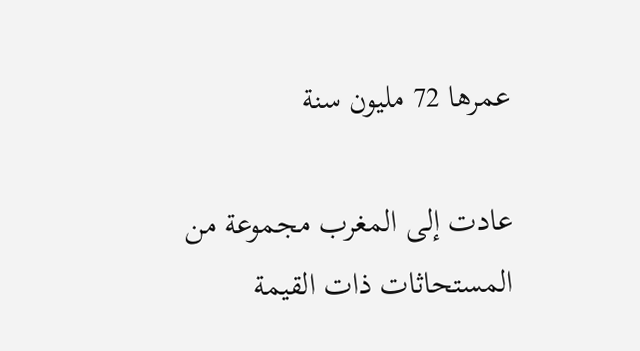عمرها 72 مليون سنة

عادت إلى المغرب مجموعة من المستحاثات ذات القيمة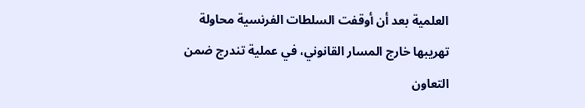العلمية بعد أن أوقفت السلطات الفرنسية محاولة تهريبها خارج المسار القانوني، في عملية تندرج ضمن التعاون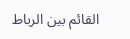القائم بين الرباط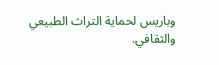وباريس لحماية التراث الطبيعي والثقافي.